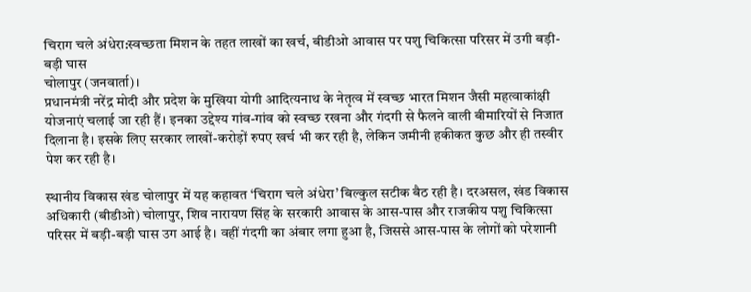चिराग चले अंधेरा:स्वच्छता मिशन के तहत लाखों का खर्च, बीडीओ आवास पर पशु चिकित्सा परिसर में उगी बड़ी- बड़ी घास
चोलापुर (जनवार्ता)।
प्रधानमंत्री नरेंद्र मोदी और प्रदेश के मुखिया योगी आदित्यनाथ के नेतृत्व में स्वच्छ भारत मिशन जैसी महत्वाकांक्षी योजनाएं चलाई जा रही हैं। इनका उद्देश्य गांव-गांव को स्वच्छ रखना और गंदगी से फैलने वाली बीमारियों से निजात दिलाना है। इसके लिए सरकार लाखों-करोड़ों रुपए खर्च भी कर रही है, लेकिन जमीनी हकीकत कुछ और ही तस्वीर पेश कर रही है।

स्थानीय विकास खंड चोलापुर में यह कहावत ‘चिराग चले अंधेरा’ बिल्कुल सटीक बैठ रही है। दरअसल, खंड विकास अधिकारी (बीडीओ) चोलापुर, शिव नारायण सिंह के सरकारी आवास के आस-पास और राजकीय पशु चिकित्सा परिसर में बड़ी-बड़ी घास उग आई है। वहीं गंदगी का अंबार लगा हुआ है, जिससे आस-पास के लोगों को परेशानी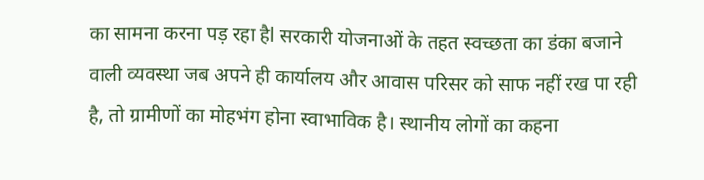का सामना करना पड़ रहा हैl सरकारी योजनाओं के तहत स्वच्छता का डंका बजाने वाली व्यवस्था जब अपने ही कार्यालय और आवास परिसर को साफ नहीं रख पा रही है, तो ग्रामीणों का मोहभंग होना स्वाभाविक है। स्थानीय लोगों का कहना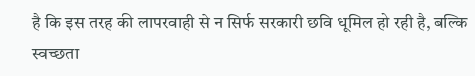है कि इस तरह की लापरवाही से न सिर्फ सरकारी छवि धूमिल हो रही है, बल्कि स्वच्छता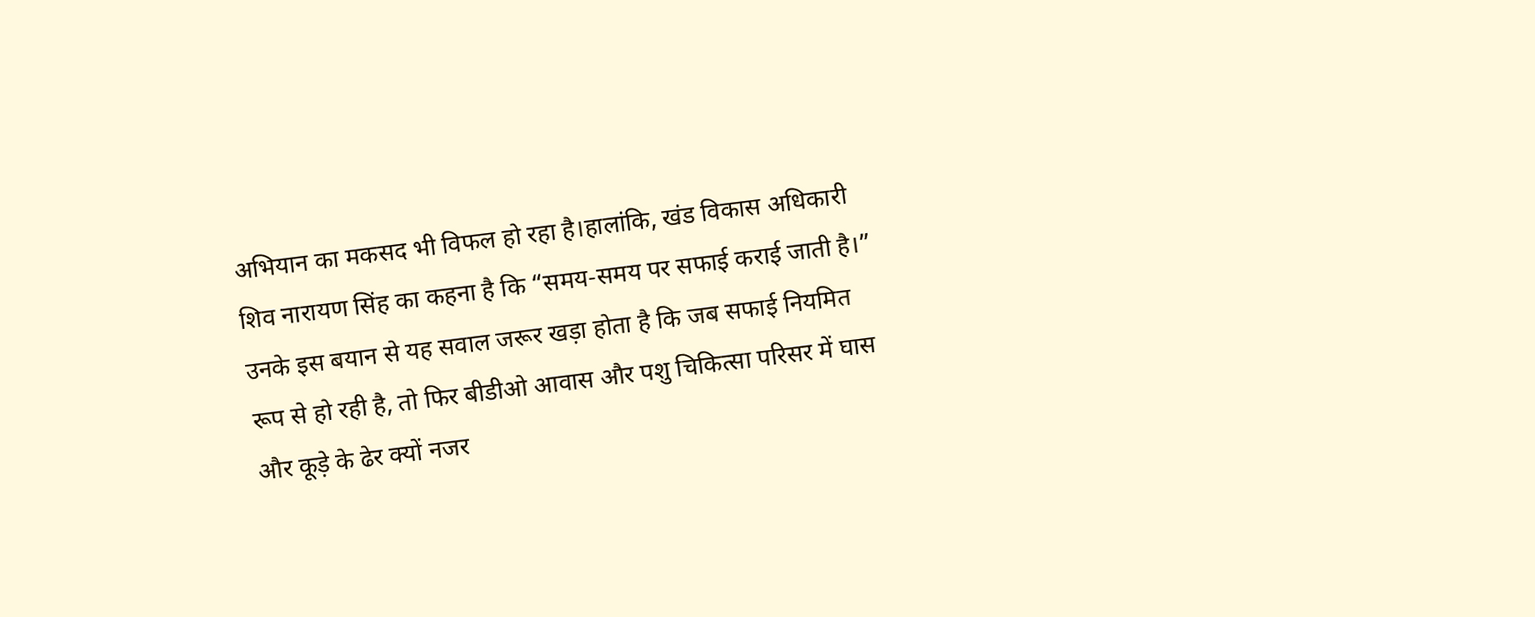अभियान का मकसद भी विफल हो रहा है।हालांकि, खंड विकास अधिकारी शिव नारायण सिंह का कहना है कि “समय-समय पर सफाई कराई जाती है।” उनके इस बयान से यह सवाल जरूर खड़ा होता है कि जब सफाई नियमित रूप से हो रही है, तो फिर बीडीओ आवास और पशु चिकित्सा परिसर में घास और कूड़े के ढेर क्यों नजर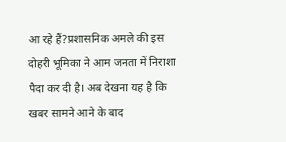आ रहे हैं?प्रशासनिक अमले की इस दोहरी भूमिका ने आम जनता में निराशा पैदा कर दी है। अब देखना यह है कि खबर सामने आने के बाद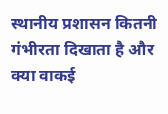स्थानीय प्रशासन कितनी गंभीरता दिखाता है और क्या वाकई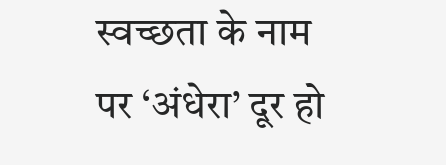स्वच्छता के नाम पर ‘अंधेरा’ दूर हो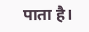पाता है।